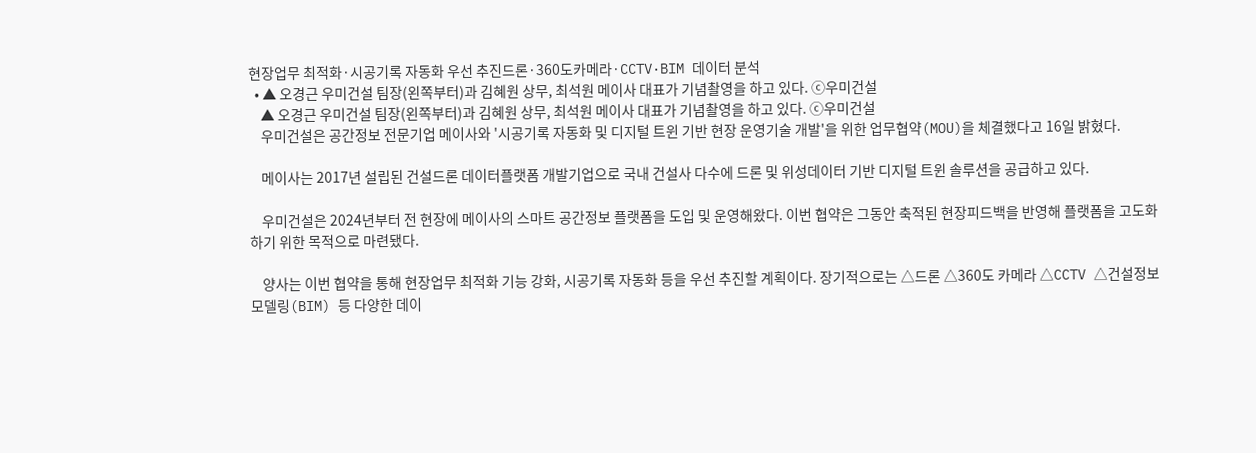현장업무 최적화·시공기록 자동화 우선 추진드론·360도카메라·CCTV·BIM 데이터 분석
  • ▲ 오경근 우미건설 팀장(왼쪽부터)과 김혜원 상무, 최석원 메이사 대표가 기념촬영을 하고 있다. ⓒ우미건설
    ▲ 오경근 우미건설 팀장(왼쪽부터)과 김혜원 상무, 최석원 메이사 대표가 기념촬영을 하고 있다. ⓒ우미건설
    우미건설은 공간정보 전문기업 메이사와 '시공기록 자동화 및 디지털 트윈 기반 현장 운영기술 개발'을 위한 업무협약(MOU)을 체결했다고 16일 밝혔다.

    메이사는 2017년 설립된 건설드론 데이터플랫폼 개발기업으로 국내 건설사 다수에 드론 및 위성데이터 기반 디지털 트윈 솔루션을 공급하고 있다.

    우미건설은 2024년부터 전 현장에 메이사의 스마트 공간정보 플랫폼을 도입 및 운영해왔다. 이번 협약은 그동안 축적된 현장피드백을 반영해 플랫폼을 고도화하기 위한 목적으로 마련됐다.

    양사는 이번 협약을 통해 현장업무 최적화 기능 강화, 시공기록 자동화 등을 우선 추진할 계획이다. 장기적으로는 △드론 △360도 카메라 △CCTV △건설정보모델링(BIM) 등 다양한 데이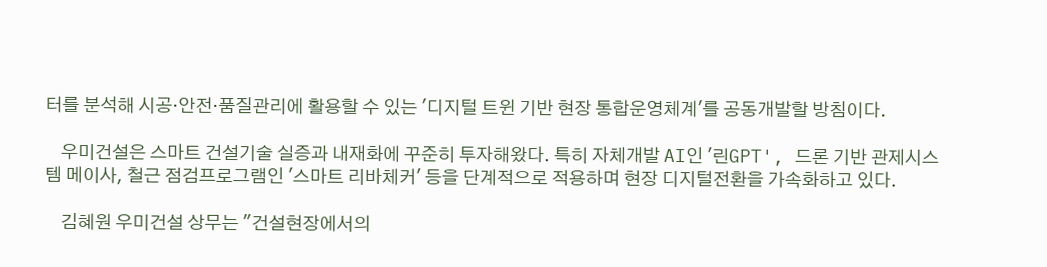터를 분석해 시공·안전·품질관리에 활용할 수 있는 '디지털 트윈 기반 현장 통합운영체계'를 공동개발할 방침이다.

    우미건설은 스마트 건설기술 실증과 내재화에 꾸준히 투자해왔다. 특히 자체개발 AI인 '린GPT', 드론 기반 관제시스템 메이사, 철근 점검프로그램인 '스마트 리바체커' 등을 단계적으로 적용하며 현장 디지털전환을 가속화하고 있다.

    김혜원 우미건설 상무는 "건설현장에서의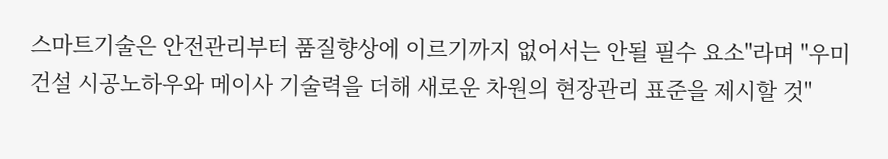스마트기술은 안전관리부터 품질향상에 이르기까지 없어서는 안될 필수 요소"라며 "우미건설 시공노하우와 메이사 기술력을 더해 새로운 차원의 현장관리 표준을 제시할 것"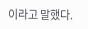이라고 말했다.